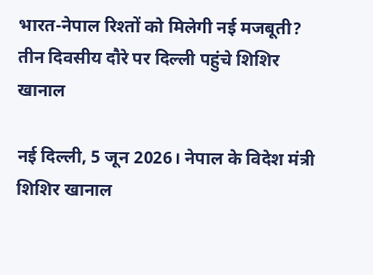भारत-नेपाल रिश्तों को मिलेगी नई मजबूती? तीन दिवसीय दौरे पर दिल्ली पहुंचे शिशिर खानाल

नई दिल्ली, 5 जून 2026। नेपाल के विदेश मंत्री शिशिर खानाल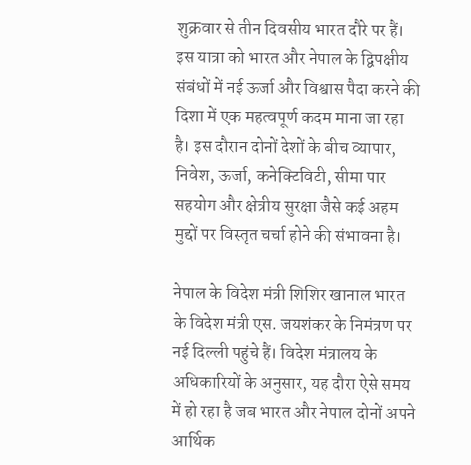शुक्रवार से तीन दिवसीय भारत दौरे पर हैं। इस यात्रा को भारत और नेपाल के द्विपक्षीय संबंधों में नई ऊर्जा और विश्वास पैदा करने की दिशा में एक महत्वपूर्ण कदम माना जा रहा है। इस दौरान दोनों देशों के बीच व्यापार, निवेश, ऊर्जा, कनेक्टिविटी, सीमा पार सहयोग और क्षेत्रीय सुरक्षा जैसे कई अहम मुद्दों पर विस्तृत चर्चा होने की संभावना है।

नेपाल के विदेश मंत्री शिशिर खानाल भारत के विदेश मंत्री एस. जयशंकर के निमंत्रण पर नई दिल्ली पहुंचे हैं। विदेश मंत्रालय के अधिकारियों के अनुसार, यह दौरा ऐसे समय में हो रहा है जब भारत और नेपाल दोनों अपने आर्थिक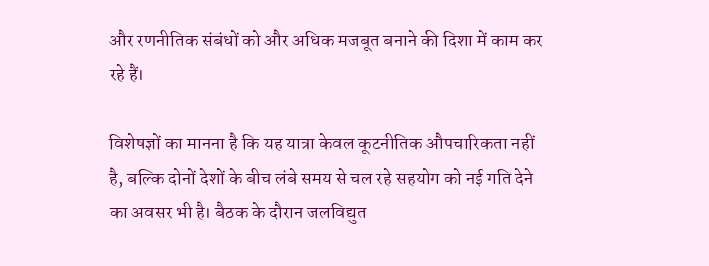और रणनीतिक संबंधों को और अधिक मजबूत बनाने की दिशा में काम कर रहे हैं।

विशेषज्ञों का मानना है कि यह यात्रा केवल कूटनीतिक औपचारिकता नहीं है, बल्कि दोनों देशों के बीच लंबे समय से चल रहे सहयोग को नई गति देने का अवसर भी है। बैठक के दौरान जलविद्युत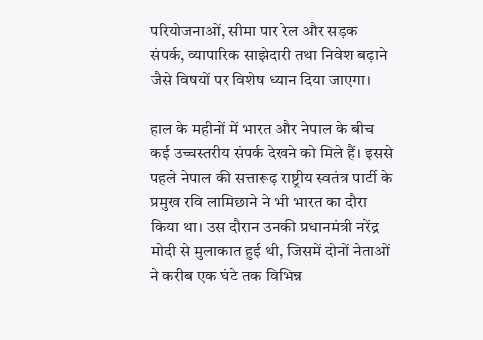परियोजनाओं, सीमा पार रेल और सड़क संपर्क, व्यापारिक साझेदारी तथा निवेश बढ़ाने जैसे विषयों पर विशेष ध्यान दिया जाएगा।

हाल के महीनों में भारत और नेपाल के बीच कई उच्चस्तरीय संपर्क देखने को मिले हैं। इससे पहले नेपाल की सत्तारूढ़ राष्ट्रीय स्वतंत्र पार्टी के प्रमुख रवि लामिछाने ने भी भारत का दौरा किया था। उस दौरान उनकी प्रधानमंत्री नरेंद्र मोदी से मुलाकात हुई थी, जिसमें दोनों नेताओं ने करीब एक घंटे तक विभिन्न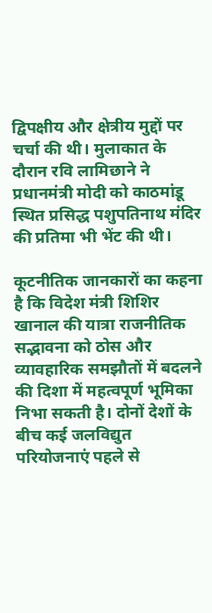द्विपक्षीय और क्षेत्रीय मुद्दों पर चर्चा की थी। मुलाकात के दौरान रवि लामिछाने ने प्रधानमंत्री मोदी को काठमांडू स्थित प्रसिद्ध पशुपतिनाथ मंदिर की प्रतिमा भी भेंट की थी।

कूटनीतिक जानकारों का कहना है कि विदेश मंत्री शिशिर खानाल की यात्रा राजनीतिक सद्भावना को ठोस और व्यावहारिक समझौतों में बदलने की दिशा में महत्वपूर्ण भूमिका निभा सकती है। दोनों देशों के बीच कई जलविद्युत परियोजनाएं पहले से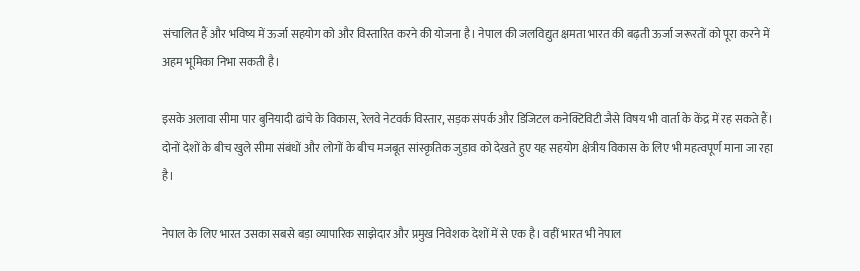संचालित हैं और भविष्य में ऊर्जा सहयोग को और विस्तारित करने की योजना है। नेपाल की जलविद्युत क्षमता भारत की बढ़ती ऊर्जा जरूरतों को पूरा करने में अहम भूमिका निभा सकती है।

इसके अलावा सीमा पार बुनियादी ढांचे के विकास, रेलवे नेटवर्क विस्तार, सड़क संपर्क और डिजिटल कनेक्टिविटी जैसे विषय भी वार्ता के केंद्र में रह सकते हैं। दोनों देशों के बीच खुले सीमा संबंधों और लोगों के बीच मजबूत सांस्कृतिक जुड़ाव को देखते हुए यह सहयोग क्षेत्रीय विकास के लिए भी महत्वपूर्ण माना जा रहा है।

नेपाल के लिए भारत उसका सबसे बड़ा व्यापारिक साझेदार और प्रमुख निवेशक देशों में से एक है। वहीं भारत भी नेपाल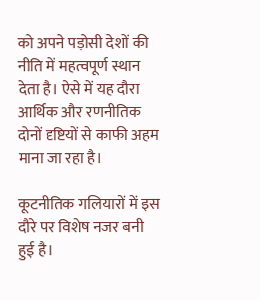को अपने पड़ोसी देशों की नीति में महत्वपूर्ण स्थान देता है। ऐसे में यह दौरा आर्थिक और रणनीतिक दोनों दृष्टियों से काफी अहम माना जा रहा है।

कूटनीतिक गलियारों में इस दौरे पर विशेष नजर बनी हुई है।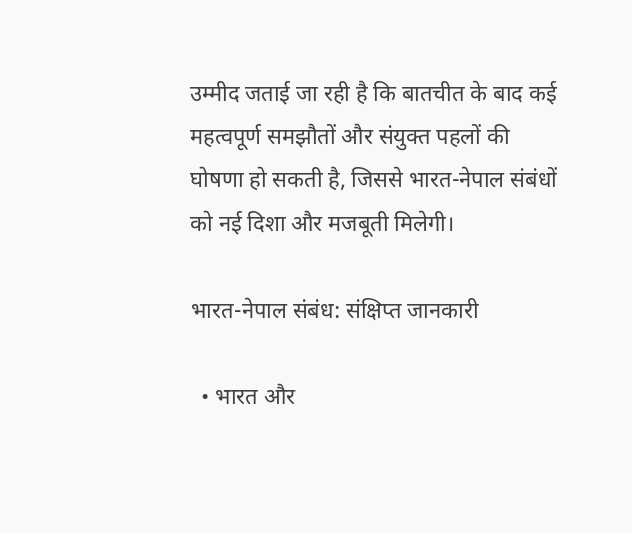उम्मीद जताई जा रही है कि बातचीत के बाद कई महत्वपूर्ण समझौतों और संयुक्त पहलों की घोषणा हो सकती है, जिससे भारत-नेपाल संबंधों को नई दिशा और मजबूती मिलेगी।

भारत-नेपाल संबंध: संक्षिप्त जानकारी

  • भारत और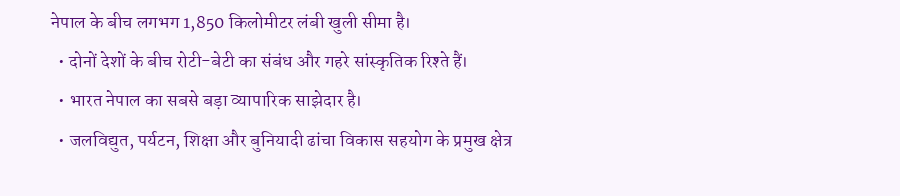नेपाल के बीच लगभग 1,850 किलोमीटर लंबी खुली सीमा है।
  • दोनों देशों के बीच रोटी-बेटी का संबंध और गहरे सांस्कृतिक रिश्ते हैं।
  • भारत नेपाल का सबसे बड़ा व्यापारिक साझेदार है।
  • जलविद्युत, पर्यटन, शिक्षा और बुनियादी ढांचा विकास सहयोग के प्रमुख क्षेत्र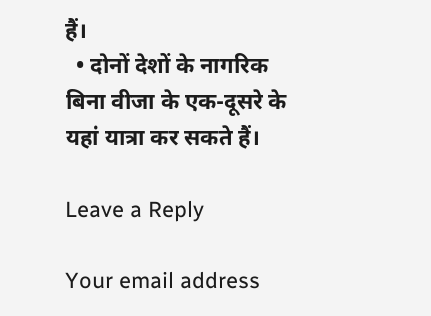हैं।
  • दोनों देशों के नागरिक बिना वीजा के एक-दूसरे के यहां यात्रा कर सकते हैं।

Leave a Reply

Your email address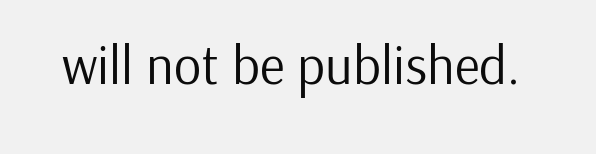will not be published.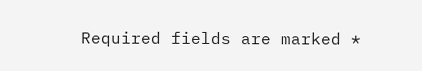Required fields are marked *